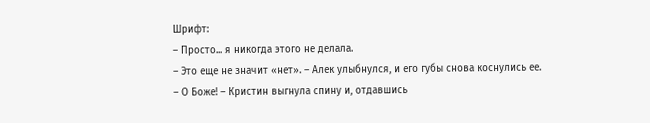Шрифт:
– Просто... я никогда этого не делала.
– Это еще не значит «нет». – Алек улыбнулся, и его губы снова коснулись ее.
– О Боже! – Кристин выгнула спину и, отдавшись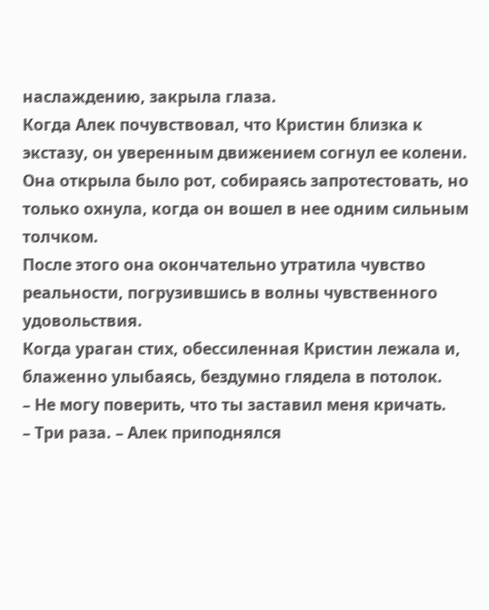наслаждению, закрыла глаза.
Когда Алек почувствовал, что Кристин близка к экстазу, он уверенным движением согнул ее колени. Она открыла было рот, собираясь запротестовать, но только охнула, когда он вошел в нее одним сильным толчком.
После этого она окончательно утратила чувство реальности, погрузившись в волны чувственного удовольствия.
Когда ураган стих, обессиленная Кристин лежала и, блаженно улыбаясь, бездумно глядела в потолок.
– Не могу поверить, что ты заставил меня кричать.
– Три раза. – Алек приподнялся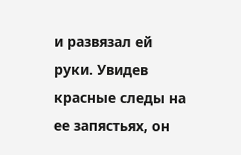и развязал ей руки. Увидев красные следы на ее запястьях, он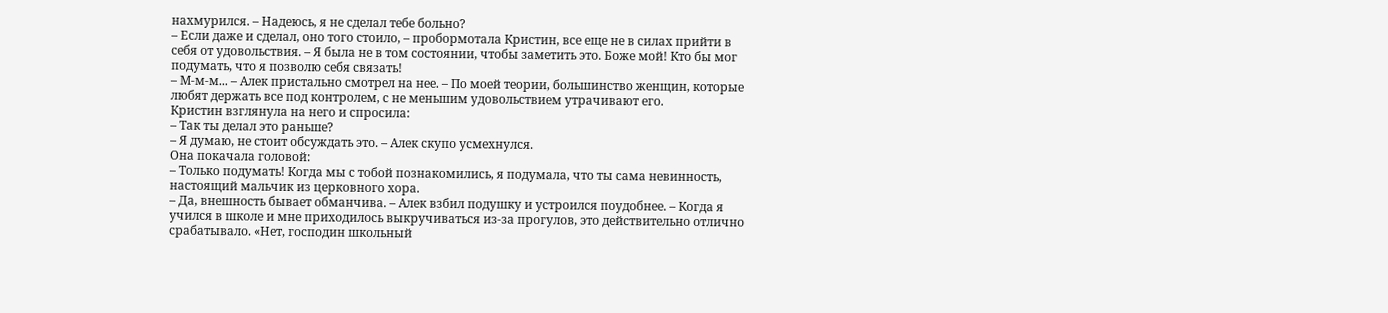нахмурился. – Надеюсь, я не сделал тебе больно?
– Если даже и сделал, оно того стоило, – пробормотала Кристин, все еще не в силах прийти в себя от удовольствия. – Я была не в том состоянии, чтобы заметить это. Боже мой! Кто бы мог подумать, что я позволю себя связать!
– М-м-м... – Алек пристально смотрел на нее. – По моей теории, большинство женщин, которые любят держать все под контролем, с не меньшим удовольствием утрачивают его.
Кристин взглянула на него и спросила:
– Так ты делал это раньше?
– Я думаю, не стоит обсуждать это. – Алек скупо усмехнулся.
Она покачала головой:
– Только подумать! Когда мы с тобой познакомились, я подумала, что ты сама невинность, настоящий мальчик из церковного хора.
– Да, внешность бывает обманчива. – Алек взбил подушку и устроился поудобнее. – Когда я учился в школе и мне приходилось выкручиваться из-за прогулов, это действительно отлично срабатывало. «Нет, господин школьный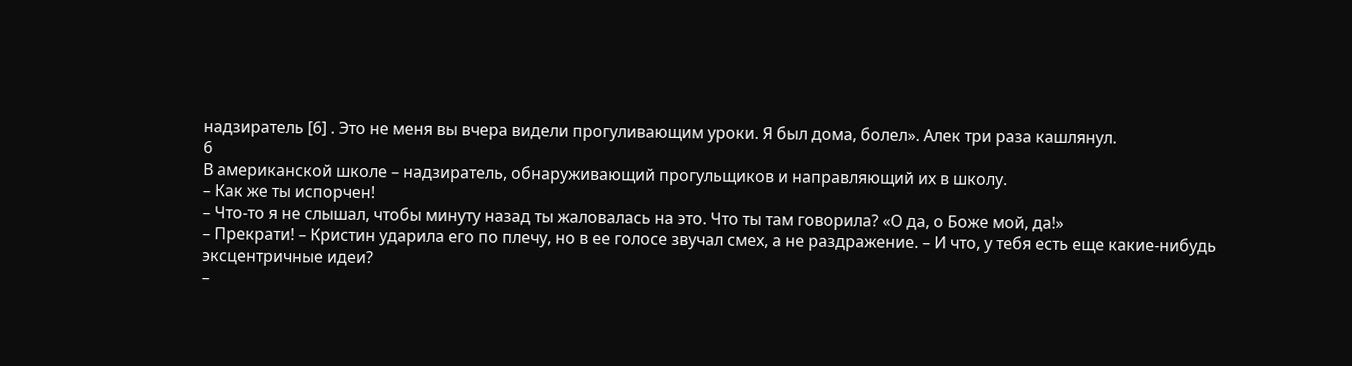надзиратель [6] . Это не меня вы вчера видели прогуливающим уроки. Я был дома, болел». Алек три раза кашлянул.
6
В американской школе – надзиратель, обнаруживающий прогульщиков и направляющий их в школу.
– Как же ты испорчен!
– Что-то я не слышал, чтобы минуту назад ты жаловалась на это. Что ты там говорила? «О да, о Боже мой, да!»
– Прекрати! – Кристин ударила его по плечу, но в ее голосе звучал смех, а не раздражение. – И что, у тебя есть еще какие-нибудь эксцентричные идеи?
–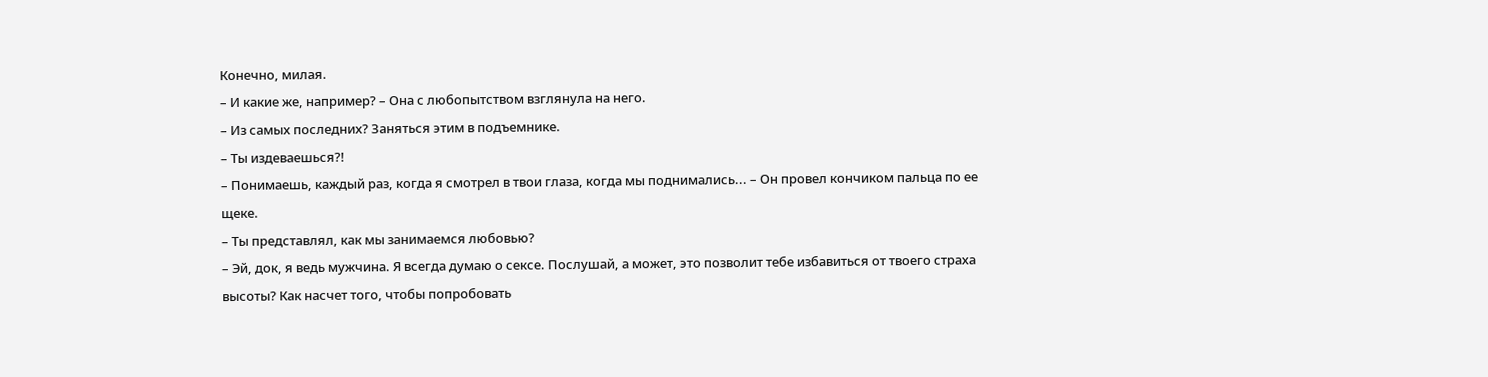Конечно, милая.
– И какие же, например? – Она с любопытством взглянула на него.
– Из самых последних? Заняться этим в подъемнике.
– Ты издеваешься?!
– Понимаешь, каждый раз, когда я смотрел в твои глаза, когда мы поднимались... – Он провел кончиком пальца по ее щеке.
– Ты представлял, как мы занимаемся любовью?
– Эй, док, я ведь мужчина. Я всегда думаю о сексе. Послушай, а может, это позволит тебе избавиться от твоего страха высоты? Как насчет того, чтобы попробовать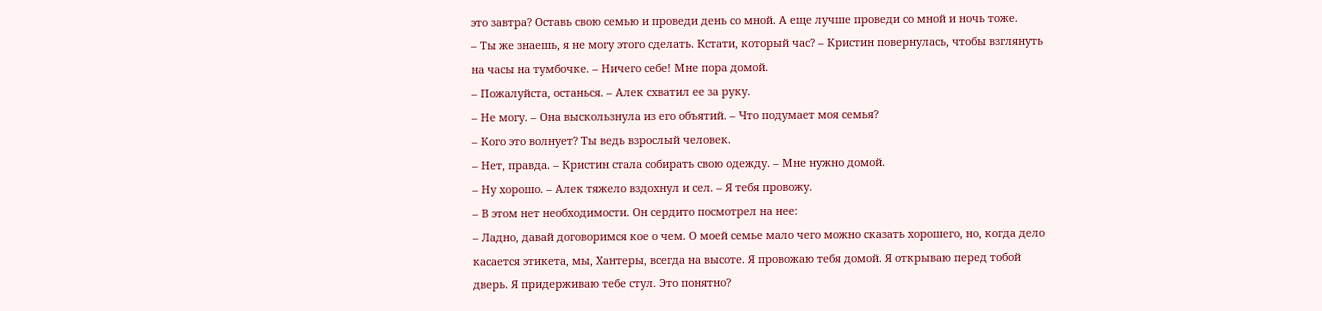это завтра? Оставь свою семью и проведи день со мной. А еще лучше проведи со мной и ночь тоже.
– Ты же знаешь, я не могу этого сделать. Кстати, который час? – Кристин повернулась, чтобы взглянуть на часы на тумбочке. – Ничего себе! Мне пора домой.
– Пожалуйста, останься. – Алек схватил ее за руку.
– Не могу. – Она выскользнула из его объятий. – Что подумает моя семья?
– Кого это волнует? Ты ведь взрослый человек.
– Нет, правда. – Кристин стала собирать свою одежду. – Мне нужно домой.
– Ну хорошо. – Алек тяжело вздохнул и сел. – Я тебя провожу.
– В этом нет необходимости. Он сердито посмотрел на нее:
– Ладно, давай договоримся кое о чем. О моей семье мало чего можно сказать хорошего, но, когда дело касается этикета, мы, Хантеры, всегда на высоте. Я провожаю тебя домой. Я открываю перед тобой дверь. Я придерживаю тебе стул. Это понятно?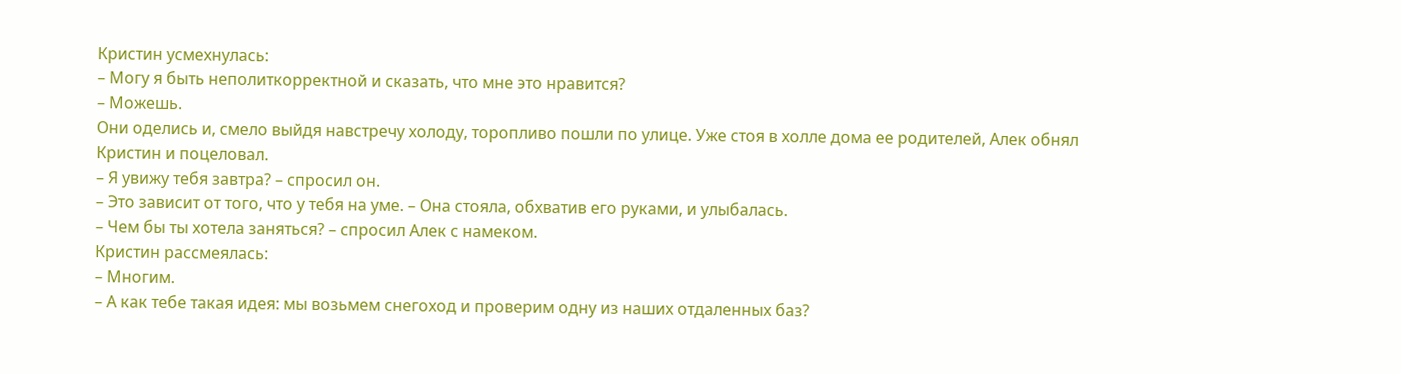Кристин усмехнулась:
– Могу я быть неполиткорректной и сказать, что мне это нравится?
– Можешь.
Они оделись и, смело выйдя навстречу холоду, торопливо пошли по улице. Уже стоя в холле дома ее родителей, Алек обнял Кристин и поцеловал.
– Я увижу тебя завтра? – спросил он.
– Это зависит от того, что у тебя на уме. – Она стояла, обхватив его руками, и улыбалась.
– Чем бы ты хотела заняться? – спросил Алек с намеком.
Кристин рассмеялась:
– Многим.
– А как тебе такая идея: мы возьмем снегоход и проверим одну из наших отдаленных баз?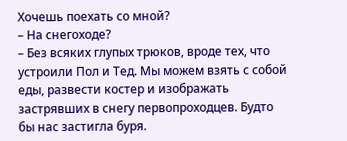Хочешь поехать со мной?
– На снегоходе?
– Без всяких глупых трюков, вроде тех, что устроили Пол и Тед. Мы можем взять с собой еды, развести костер и изображать застрявших в снегу первопроходцев. Будто бы нас застигла буря.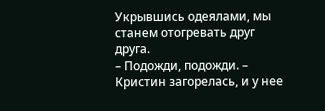Укрывшись одеялами, мы станем отогревать друг друга.
– Подожди, подожди. – Кристин загорелась, и у нее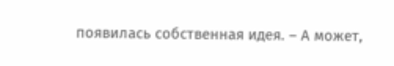появилась собственная идея. – А может,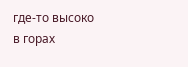где-то высоко в горах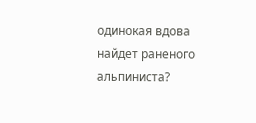одинокая вдова найдет раненого альпиниста?